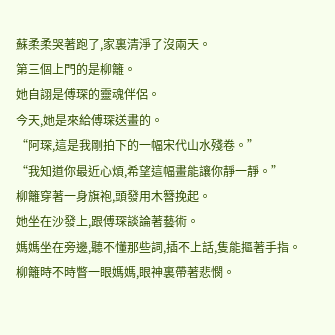蘇柔柔哭著跑了,家裏清淨了沒兩天。
第三個上門的是柳籬。
她自詡是傅琛的靈魂伴侶。
今天,她是來給傅琛送畫的。
“阿琛,這是我剛拍下的一幅宋代山水殘卷。”
“我知道你最近心煩,希望這幅畫能讓你靜一靜。”
柳籬穿著一身旗袍,頭發用木簪挽起。
她坐在沙發上,跟傅琛談論著藝術。
媽媽坐在旁邊,聽不懂那些詞,插不上話,隻能摳著手指。
柳籬時不時瞥一眼媽媽,眼神裏帶著悲憫。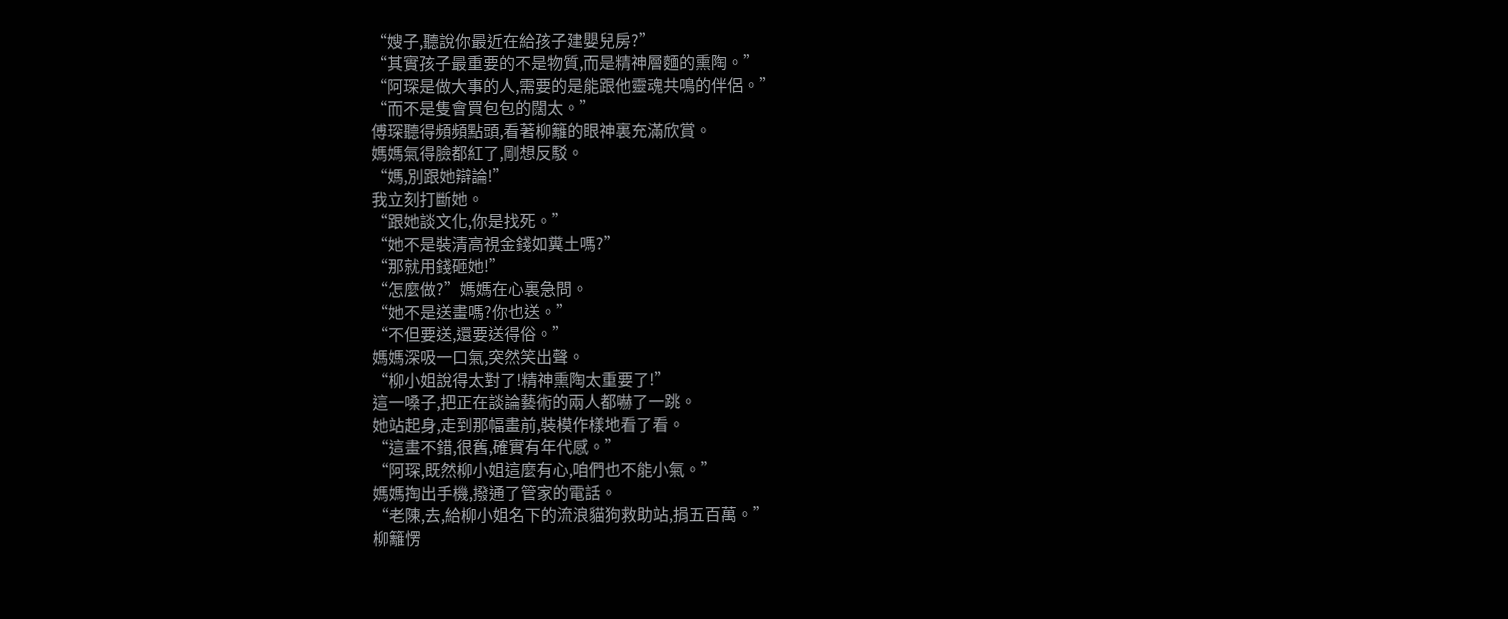“嫂子,聽說你最近在給孩子建嬰兒房?”
“其實孩子最重要的不是物質,而是精神層麵的熏陶。”
“阿琛是做大事的人,需要的是能跟他靈魂共鳴的伴侶。”
“而不是隻會買包包的闊太。”
傅琛聽得頻頻點頭,看著柳籬的眼神裏充滿欣賞。
媽媽氣得臉都紅了,剛想反駁。
“媽,別跟她辯論!”
我立刻打斷她。
“跟她談文化,你是找死。”
“她不是裝清高視金錢如糞土嗎?”
“那就用錢砸她!”
“怎麼做?”媽媽在心裏急問。
“她不是送畫嗎?你也送。”
“不但要送,還要送得俗。”
媽媽深吸一口氣,突然笑出聲。
“柳小姐說得太對了!精神熏陶太重要了!”
這一嗓子,把正在談論藝術的兩人都嚇了一跳。
她站起身,走到那幅畫前,裝模作樣地看了看。
“這畫不錯,很舊,確實有年代感。”
“阿琛,既然柳小姐這麼有心,咱們也不能小氣。”
媽媽掏出手機,撥通了管家的電話。
“老陳,去,給柳小姐名下的流浪貓狗救助站,捐五百萬。”
柳籬愣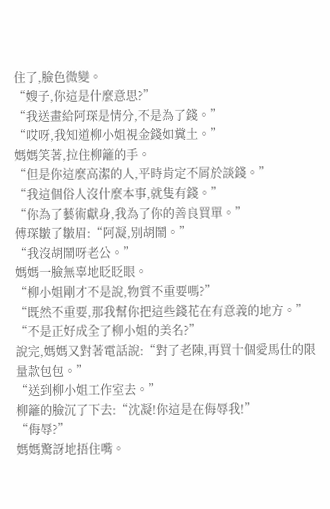住了,臉色微變。
“嫂子,你這是什麼意思?”
“我送畫給阿琛是情分,不是為了錢。”
“哎呀,我知道柳小姐視金錢如糞土。”
媽媽笑著,拉住柳籬的手。
“但是你這麼高潔的人,平時肯定不屑於談錢。”
“我這個俗人沒什麼本事,就隻有錢。”
“你為了藝術獻身,我為了你的善良買單。”
傅琛皺了皺眉:“阿凝,別胡鬧。”
“我沒胡鬧呀老公。”
媽媽一臉無辜地眨眨眼。
“柳小姐剛才不是說,物質不重要嗎?”
“既然不重要,那我幫你把這些錢花在有意義的地方。”
“不是正好成全了柳小姐的美名?”
說完,媽媽又對著電話說:“對了老陳,再買十個愛馬仕的限量款包包。”
“送到柳小姐工作室去。”
柳籬的臉沉了下去:“沈凝!你這是在侮辱我!”
“侮辱?”
媽媽驚訝地捂住嘴。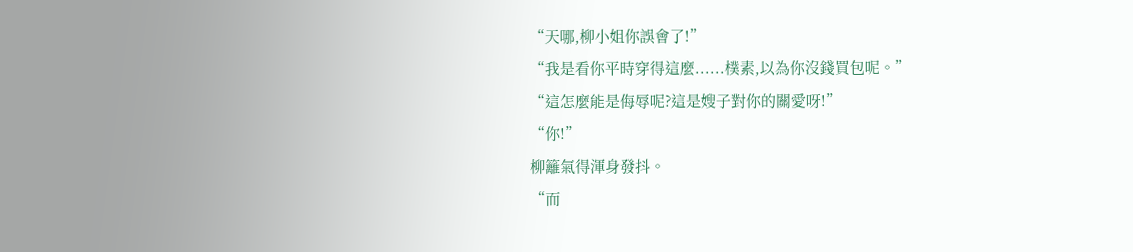“天哪,柳小姐你誤會了!”
“我是看你平時穿得這麼......樸素,以為你沒錢買包呢。”
“這怎麼能是侮辱呢?這是嫂子對你的關愛呀!”
“你!”
柳籬氣得渾身發抖。
“而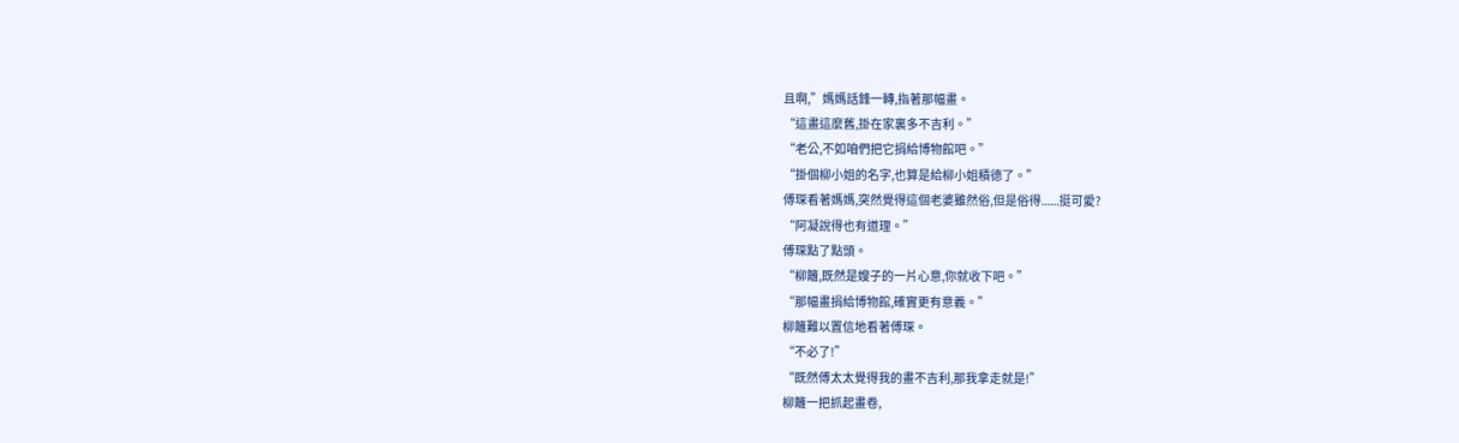且啊,”媽媽話鋒一轉,指著那幅畫。
“這畫這麼舊,掛在家裏多不吉利。”
“老公,不如咱們把它捐給博物館吧。”
“掛個柳小姐的名字,也算是給柳小姐積德了。”
傅琛看著媽媽,突然覺得這個老婆雖然俗,但是俗得......挺可愛?
“阿凝說得也有道理。”
傅琛點了點頭。
“柳籬,既然是嫂子的一片心意,你就收下吧。”
“那幅畫捐給博物館,確實更有意義。”
柳籬難以置信地看著傅琛。
“不必了!”
“既然傅太太覺得我的畫不吉利,那我拿走就是!”
柳籬一把抓起畫卷,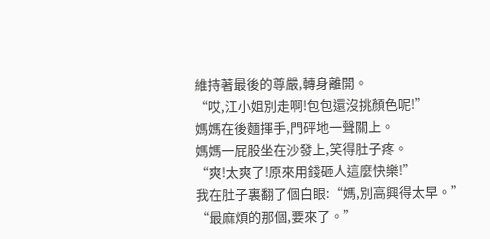維持著最後的尊嚴,轉身離開。
“哎,江小姐別走啊!包包還沒挑顏色呢!”
媽媽在後麵揮手,門砰地一聲關上。
媽媽一屁股坐在沙發上,笑得肚子疼。
“爽!太爽了!原來用錢砸人這麼快樂!”
我在肚子裏翻了個白眼:“媽,別高興得太早。”
“最麻煩的那個,要來了。”